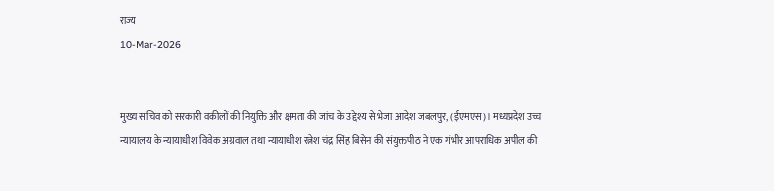राज्य
10-Mar-2026


मुख्य सचिव को सरकारी वकीलों की नियुक्ति और क्षमता की जांच के उद्देश्य से भेजा आदेश जबलपुर, (ईएमएस)। मध्यप्रदेश उच्च न्यायालय के न्यायाधीश विवेक अग्रवाल तथा न्यायाधीश रत्नेश चंद्र सिंह बिसेन की संयुक्तपीठ ने एक गंभीर आपराधिक अपील की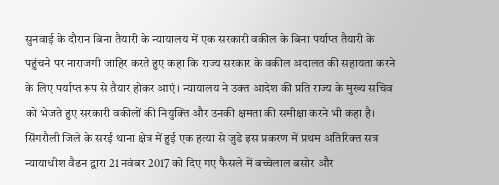सुनवाई के दौरान बिना तैयारी के न्यायालय में एक सरकारी वकील के बिना पर्याप्त तैयारी के पहुंचने पर नाराजगी जाहिर करते हुए कहा कि राज्य सरकार के वकील अदालत की सहायता करने के लिए पर्याप्त रूप से तैयार होकर आएं। न्यायालय ने उक्त आदेश की प्रति राज्य के मुख्य सचिव को भेजते हुए सरकारी वकीलों की नियुक्ति और उनकी क्षमता की समीक्षा करने भी कहा है। सिंगरौली जिले के सरई थाना क्षेत्र में हुई एक हत्या से जुडे इस प्रकरण में प्रथम अतिरिक्त सत्र न्यायाधीश वैढन द्वारा 21 नवंबर 2017 को दिए गए फैसले में बच्चेलाल बसोर और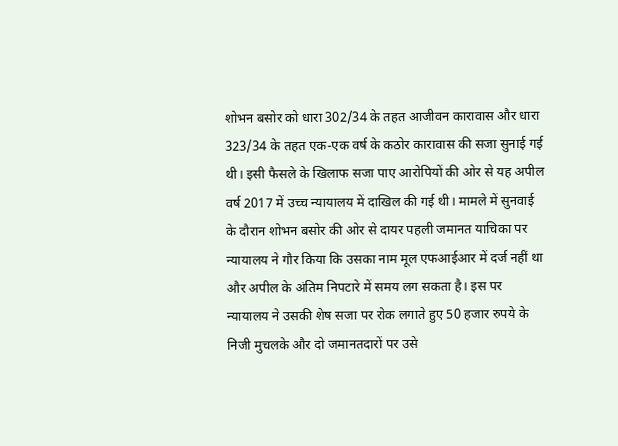शोभन बसोर को धारा 302/34 के तहत आजीवन कारावास और धारा 323/34 के तहत एक-एक वर्ष के कठोर कारावास की सजा सुनाई गई थी। इसी फैसले के खिलाफ सजा पाए आरोपियों की ओर से यह अपील वर्ष 2017 में उच्च न्यायालय में दाखिल की गई थी। मामले में सुनवाई के दौरान शोभन बसोर की ओर से दायर पहली जमानत याचिका पर न्यायालय ने गौर किया कि उसका नाम मूल एफआईआर में दर्ज नहीं था और अपील के अंतिम निपटारे में समय लग सकता है। इस पर न्यायालय ने उसकी शेष सजा पर रोक लगाते हुए 50 हजार रुपये के निजी मुचलके और दो जमानतदारों पर उसे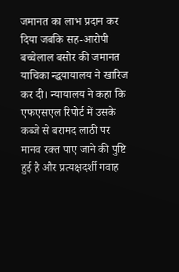जमानत का लाभ प्रदान कर दिया जबकि सह-आरोपी बच्चेलाल बसोर की जमानत याचिका न्द्धयायालय ने खारिज कर दी। न्यायालय ने कहा कि एफएसएल रिपोर्ट में उसके कब्जे से बरामद लाठी पर मानव रक्त पाए जाने की पुष्टि हुई है और प्रत्यक्षदर्शी गवाह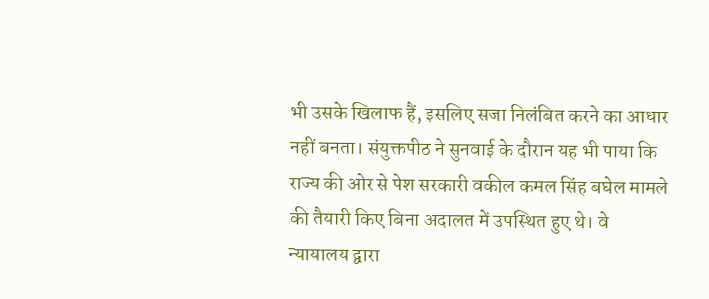भी उसके खिलाफ हैं, इसलिए सजा निलंबित करने का आधार नहीं बनता। संयुक्तपीठ ने सुनवाई के दौरान यह भी पाया कि राज्य की ओर से पेश सरकारी वकील कमल सिंह बघेल मामले की तैयारी किए बिना अदालत में उपस्थित हुए थे। वे न्यायालय द्वारा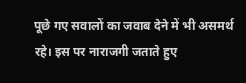पूछे गए सवालों का जवाब देने में भी असमर्थ रहे। इस पर नाराजगी जताते हुए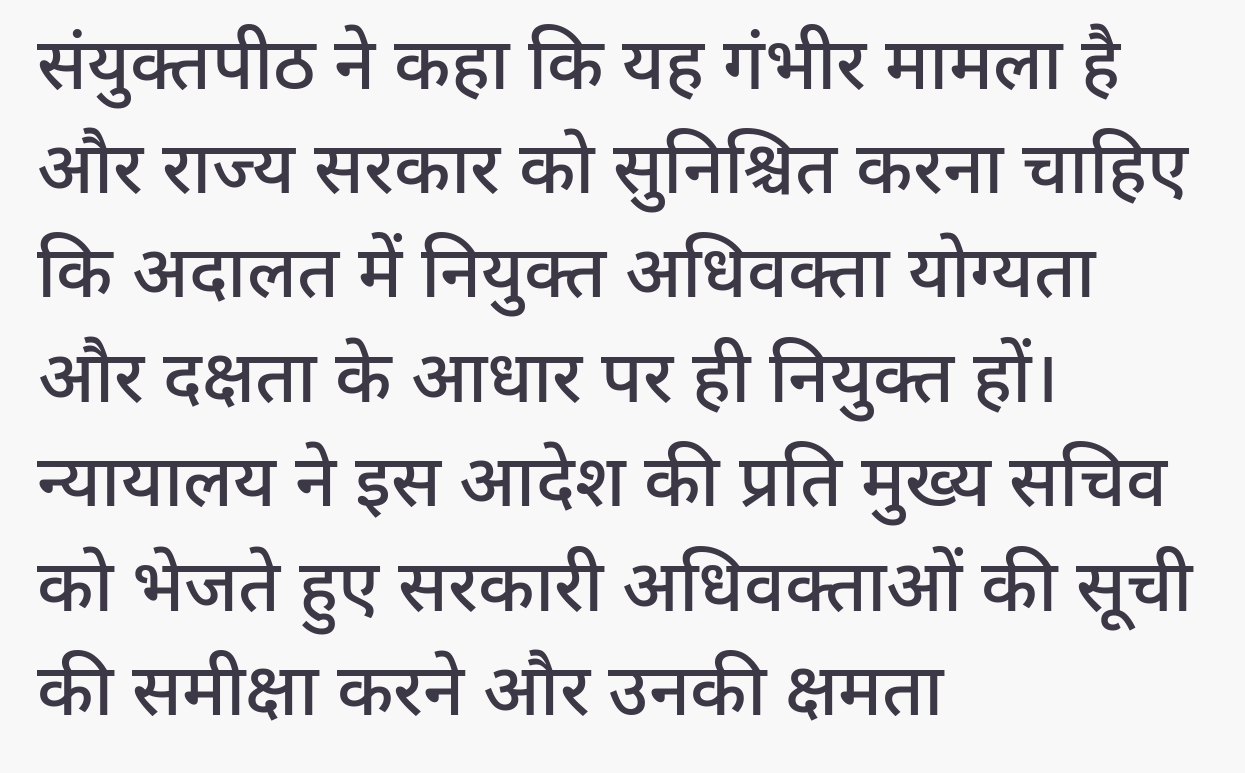संयुक्तपीठ ने कहा कि यह गंभीर मामला है और राज्य सरकार को सुनिश्चित करना चाहिए कि अदालत में नियुक्त अधिवक्ता योग्यता और दक्षता के आधार पर ही नियुक्त हों। न्यायालय ने इस आदेश की प्रति मुख्य सचिव को भेजते हुए सरकारी अधिवक्ताओं की सूची की समीक्षा करने और उनकी क्षमता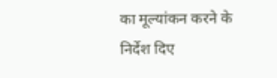का मूल्यांकन करने के निर्देश दिए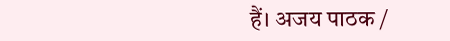हैं। अजय पाठक /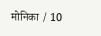मोनिका / 10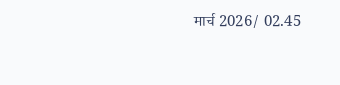मार्च 2026/ 02.45